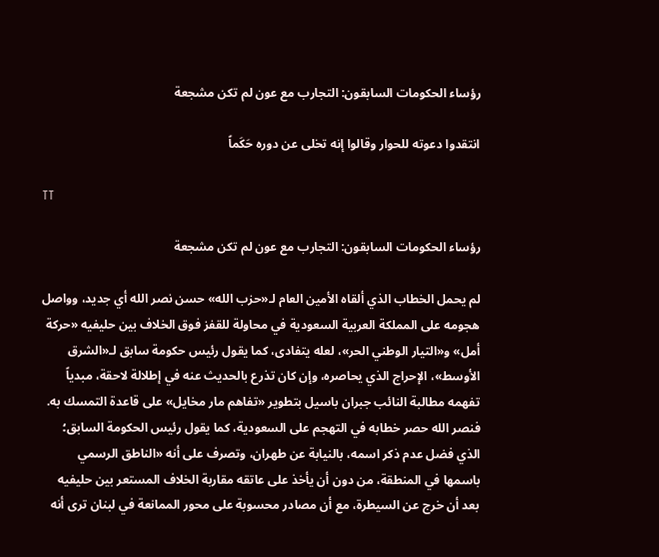رؤساء الحكومات السابقون: التجارب مع عون لم تكن مشجعة

انتقدوا دعوته للحوار وقالوا إنه تخلى عن دوره حَكَماً

TT

رؤساء الحكومات السابقون: التجارب مع عون لم تكن مشجعة

لم يحمل الخطاب الذي ألقاه الأمين العام لـ«حزب الله» حسن نصر الله أي جديد، وواصل هجومه على المملكة العربية السعودية في محاولة للقفز فوق الخلاف بين حليفيه «حركة أمل» و«التيار الوطني الحر»، لعله يتفادى، كما يقول رئيس حكومة سابق لـ«الشرق الأوسط»، الإحراج الذي يحاصره، وإن كان تذرع بالحديث عنه في إطلالة لاحقة، مبدياً تفهمه مطالبة النائب جبران باسيل بتطوير «تفاهم مار مخايل» على قاعدة التمسك به.
فنصر الله حصر خطابه في التهجم على السعودية، كما يقول رئيس الحكومة السابق؛ الذي فضل عدم ذكر اسمه، بالنيابة عن طهران، وتصرف على أنه «الناطق الرسمي باسمها في المنطقة، من دون أن يأخذ على عاتقه مقاربة الخلاف المستعر بين حليفيه بعد أن خرج عن السيطرة، مع أن مصادر محسوبة على محور الممانعة في لبنان ترى أنه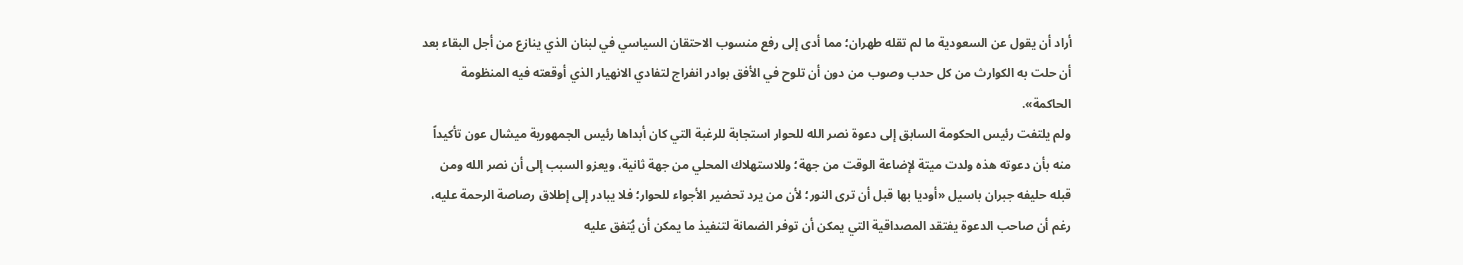أراد أن يقول عن السعودية ما لم تقله طهران؛ مما أدى إلى رفع منسوب الاحتقان السياسي في لبنان الذي ينازع من أجل البقاء بعد أن حلت به الكوارث من كل حدب وصوب من دون أن تلوح في الأفق بوادر انفراج لتفادي الانهيار الذي أوقعته فيه المنظومة الحاكمة».
ولم يلتفت رئيس الحكومة السابق إلى دعوة نصر الله للحوار استجابة للرغبة التي كان أبداها رئيس الجمهورية ميشال عون تأكيداً منه بأن دعوته هذه ولدت ميتة لإضاعة الوقت من جهة؛ وللاستهلاك المحلي من جهة ثانية، ويعزو السبب إلى أن نصر الله ومن قبله حليفه جبران باسيل «أوديا بها قبل أن ترى النور؛ لأن من يرد تحضير الأجواء للحوار؛ فلا يبادر إلى إطلاق رصاصة الرحمة عليه، رغم أن صاحب الدعوة يفتقد المصداقية التي يمكن أن توفر الضمانة لتنفيذ ما يمكن أن يُتفق عليه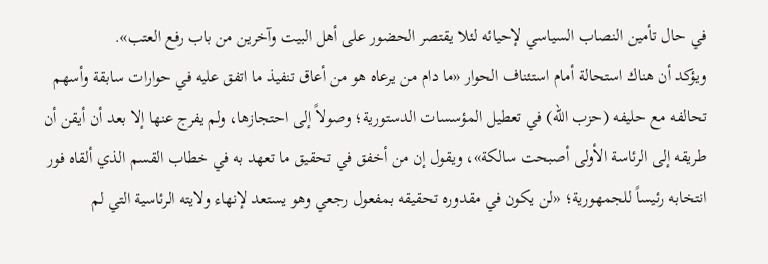في حال تأمين النصاب السياسي لإحيائه لئلا يقتصر الحضور على أهل البيت وآخرين من باب رفع العتب».
ويؤكد أن هناك استحالة أمام استئناف الحوار «ما دام من يرعاه هو من أعاق تنفيذ ما اتفق عليه في حوارات سابقة وأسهم تحالفه مع حليفه (حزب الله) في تعطيل المؤسسات الدستورية؛ وصولاً إلى احتجازها، ولم يفرج عنها إلا بعد أن أيقن أن طريقه إلى الرئاسة الأولى أصبحت سالكة»، ويقول إن من أخفق في تحقيق ما تعهد به في خطاب القسم الذي ألقاه فور انتخابه رئيساً للجمهورية؛ «لن يكون في مقدوره تحقيقه بمفعول رجعي وهو يستعد لإنهاء ولايته الرئاسية التي لم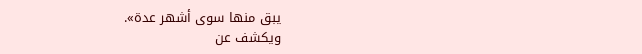يبق منها سوى أشهر عدة».
ويكشف عن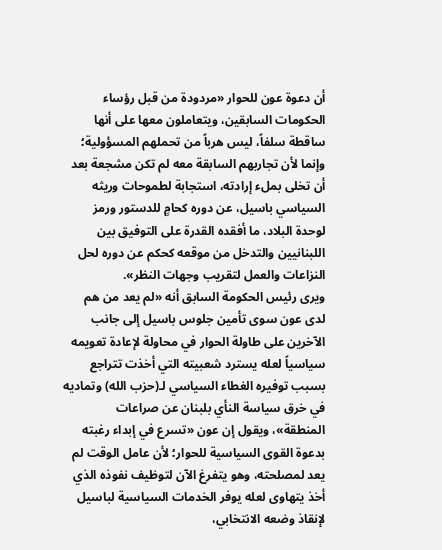أن دعوة عون للحوار «مردودة من قبل رؤساء الحكومات السابقين، ويتعاملون معها على أنها ساقطة سلفاً، ليس هرباً من تحملهم المسؤولية؛ وإنما لأن تجاربهم السابقة معه لم تكن مشجعة بعد أن تخلى بملء إرادته، استجابة لطموحات وريثه السياسي باسيل، عن دوره كحامٍ للدستور ورمز لوحدة البلاد، ما أفقده القدرة على التوفيق بين اللبنانيين والتدخل من موقعه كحكم عن دوره لحل النزاعات والعمل لتقريب وجهات النظر».
ويرى رئيس الحكومة السابق أنه «لم يعد من هم لدى عون سوى تأمين جلوس باسيل إلى جانب الآخرين على طاولة الحوار في محاولة لإعادة تعويمه سياسياً لعله يسترد شعبيته التي أخذت تتراجع بسبب توفيره الغطاء السياسي لـ(حزب الله) وتماديه في خرق سياسة النأي بلبنان عن صراعات المنطقة»، ويقول إن عون «تسرع في إبداء رغبته بدعوة القوى السياسية للحوار؛ لأن عامل الوقت لم يعد لمصلحته، وهو يتفرغ الآن لتوظيف نفوذه الذي أخذ يتهاوى لعله يوفر الخدمات السياسية لباسيل لإنقاذ وضعه الانتخابي،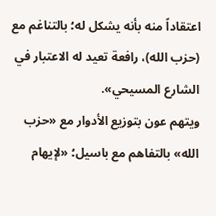اعتقاداً منه بأنه يشكل له؛ بالتناغم مع (حزب الله)، رافعة تعيد له الاعتبار في الشارع المسيحي».
ويتهم عون بتوزيع الأدوار مع «حزب الله» بالتفاهم مع باسيل؛ «لإيهام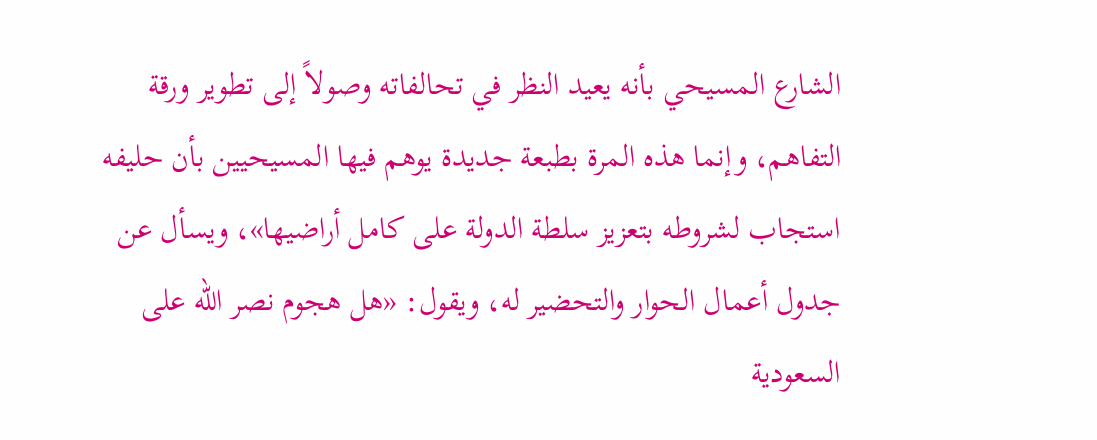الشارع المسيحي بأنه يعيد النظر في تحالفاته وصولاً إلى تطوير ورقة التفاهم، وإنما هذه المرة بطبعة جديدة يوهم فيها المسيحيين بأن حليفه استجاب لشروطه بتعزيز سلطة الدولة على كامل أراضيها»، ويسأل عن جدول أعمال الحوار والتحضير له، ويقول: «هل هجوم نصر الله على السعودية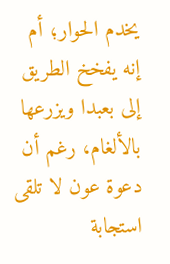يخدم الحوار؛ أم إنه يفخخ الطريق إلى بعبدا ويزرعها بالألغام، رغم أن دعوة عون لا تلقى استجابة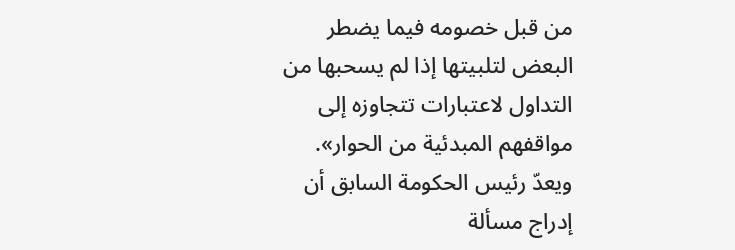من قبل خصومه فيما يضطر البعض لتلبيتها إذا لم يسحبها من التداول لاعتبارات تتجاوزه إلى مواقفهم المبدئية من الحوار».
ويعدّ رئيس الحكومة السابق أن إدراج مسألة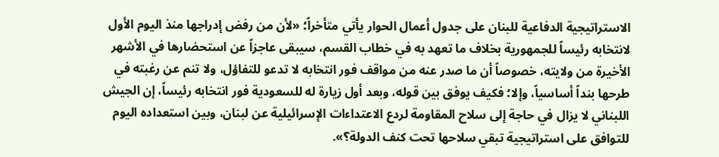الاستراتيجية الدفاعية للبنان على جدول أعمال الحوار يأتي متأخراً؛ «لأن من رفض إدراجها منذ اليوم الأول لانتخابه رئيساً للجمهورية بخلاف ما تعهد به في خطاب القسم، سيبقى عاجزاً عن استحضارها في الأشهر الأخيرة من ولايته، خصوصاً أن ما صدر عنه من مواقف فور انتخابه لا تدعو للتفاؤل، ولا تنم عن رغبته في طرحها بنداً أساسياً، وإلا؛ فكيف يوفق بين قوله، وبعد أول زيارة له للسعودية فور انتخابه رئيساً، إن الجيش اللبناني لا يزال في حاجة إلى سلاح المقاومة لردع الاعتداءات الإسرائيلية عن لبنان، وبين استعداده اليوم للتوافق على استراتيجية تبقي سلاحها تحت كنف الدولة؟».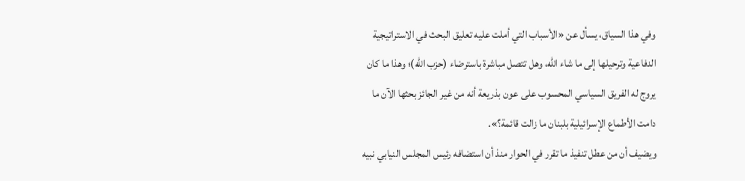وفي هذا السياق، يسأل عن «الأسباب التي أملت عليه تعليق البحث في الاستراتيجية الدفاعية وترحيلها إلى ما شاء الله، وهل تتصل مباشرة باسترضاء (حزب الله)؛ وهذا ما كان يروج له الفريق السياسي المحسوب على عون بذريعة أنه من غير الجائز بحثها الآن ما دامت الأطماع الإسرائيلية بلبنان ما زالت قائمة؟».
ويضيف أن من عطل تنفيذ ما تقرر في الحوار منذ أن استضافه رئيس المجلس النيابي نبيه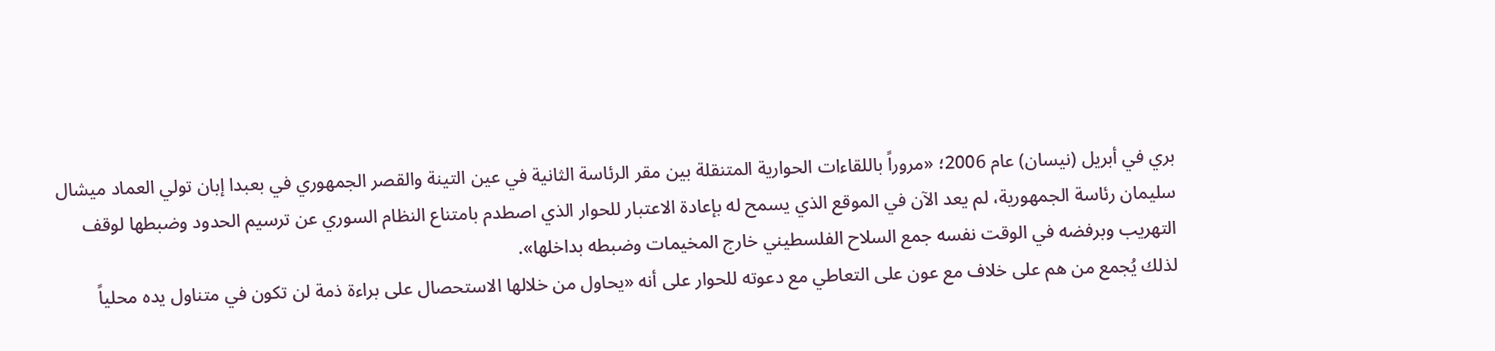بري في أبريل (نيسان) عام 2006؛ «مروراً باللقاءات الحوارية المتنقلة بين مقر الرئاسة الثانية في عين التينة والقصر الجمهوري في بعبدا إبان تولي العماد ميشال سليمان رئاسة الجمهورية، لم يعد الآن في الموقع الذي يسمح له بإعادة الاعتبار للحوار الذي اصطدم بامتناع النظام السوري عن ترسيم الحدود وضبطها لوقف التهريب وبرفضه في الوقت نفسه جمع السلاح الفلسطيني خارج المخيمات وضبطه بداخلها».
لذلك يُجمع من هم على خلاف مع عون على التعاطي مع دعوته للحوار على أنه «يحاول من خلالها الاستحصال على براءة ذمة لن تكون في متناول يده محلياً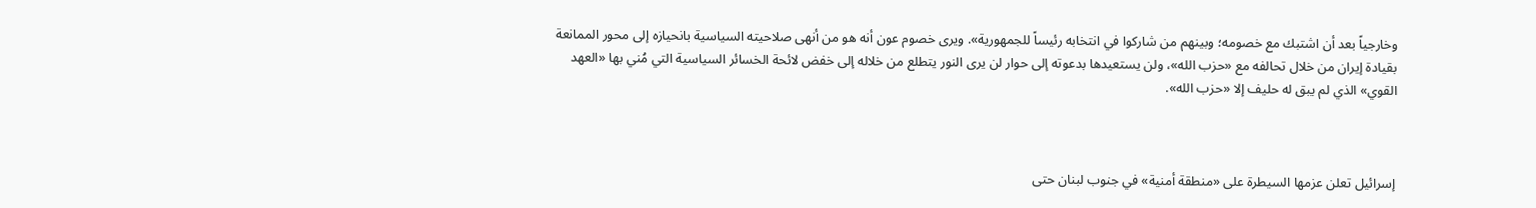وخارجياً بعد أن اشتبك مع خصومه؛ وبينهم من شاركوا في انتخابه رئيساً للجمهورية». ويرى خصوم عون أنه هو من أنهى صلاحيته السياسية بانحيازه إلى محور الممانعة بقيادة إيران من خلال تحالفه مع «حزب الله»، ولن يستعيدها بدعوته إلى حوار لن يرى النور يتطلع من خلاله إلى خفض لائحة الخسائر السياسية التي مُني بها «العهد القوي» الذي لم يبق له حليف إلا «حزب الله».



إسرائيل تعلن عزمها السيطرة على «منطقة أمنية» في جنوب لبنان حتى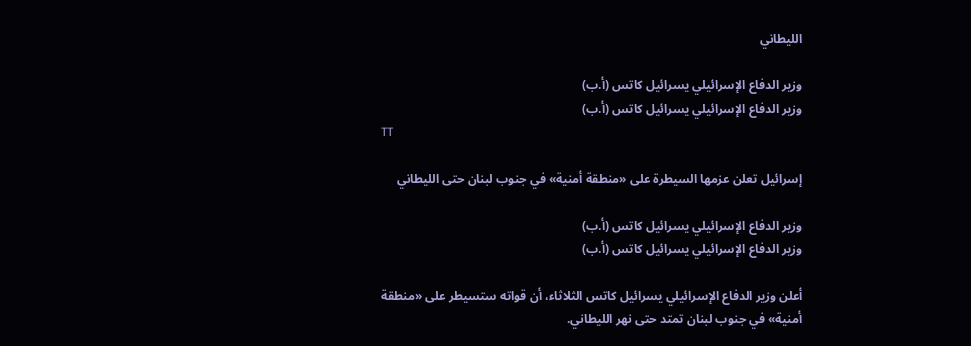الليطاني

وزير الدفاع الإسرائيلي يسرائيل كاتس (أ.ب)
وزير الدفاع الإسرائيلي يسرائيل كاتس (أ.ب)
TT

إسرائيل تعلن عزمها السيطرة على «منطقة أمنية» في جنوب لبنان حتى الليطاني

وزير الدفاع الإسرائيلي يسرائيل كاتس (أ.ب)
وزير الدفاع الإسرائيلي يسرائيل كاتس (أ.ب)

أعلن وزير الدفاع الإسرائيلي يسرائيل كاتس الثلاثاء، أن قواته ستسيطر على «منطقة أمنية» في جنوب لبنان تمتد حتى نهر الليطاني.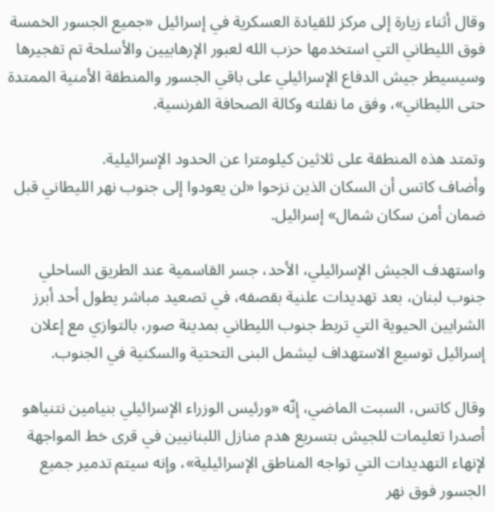وقال أثناء زيارة إلى مركز للقيادة العسكرية في إسرائيل «جميع الجسور الخمسة فوق الليطاني التي استخدمها حزب الله لعبور الإرهابيين والأسلحة تم تفجيرها وسيسيطر جيش الدفاع الإسرائيلي على باقي الجسور والمنطقة الأمنية الممتدة حتى الليطاني»، وفق ما نقلته وكالة الصحافة الفرنسية.

وتمتد هذه المنطقة على ثلاثين كيلومترا عن الحدود الإسرائيلية.
وأضاف كاتس أن السكان الذين نزحوا «لن يعودوا إلى جنوب نهر الليطاني قبل ضمان أمن سكان شمال» إسرائيل.

واستهدف الجيش الإسرائيلي، الأحد، جسر القاسمية عند الطريق الساحلي جنوب لبنان، بعد تهديدات علنية بقصفه، في تصعيد مباشر يطول أحد أبرز الشرايين الحيوية التي تربط جنوب الليطاني بمدينة صور، بالتوازي مع إعلان إسرائيل توسيع الاستهداف ليشمل البنى التحتية والسكنية في الجنوب.

وقال كاتس، السبت الماضي، إنّه «ورئيس الوزراء الإسرائيلي بنيامين نتنياهو أصدرا تعليمات للجيش بتسريع هدم منازل اللبنانيين في قرى خط المواجهة لإنهاء التهديدات التي تواجه المناطق الإسرائيلية»، وإنه سيتم تدمير جميع الجسور فوق نهر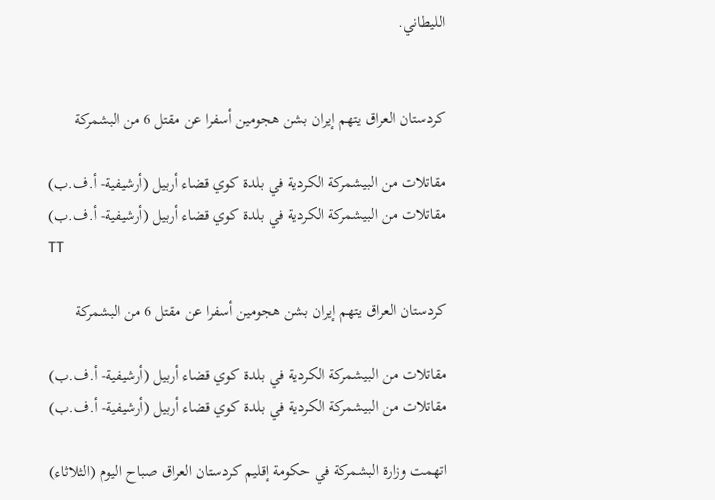الليطاني.


كردستان العراق يتهم إيران بشن هجومين أسفرا عن مقتل 6 من البشمركة

مقاتلات من البيشمركة الكردية في بلدة كوي قضاء أربيل (أرشيفية- أ.ف.ب)
مقاتلات من البيشمركة الكردية في بلدة كوي قضاء أربيل (أرشيفية- أ.ف.ب)
TT

كردستان العراق يتهم إيران بشن هجومين أسفرا عن مقتل 6 من البشمركة

مقاتلات من البيشمركة الكردية في بلدة كوي قضاء أربيل (أرشيفية- أ.ف.ب)
مقاتلات من البيشمركة الكردية في بلدة كوي قضاء أربيل (أرشيفية- أ.ف.ب)

اتهمت وزارة البشمركة في حكومة إقليم كردستان العراق صباح اليوم (الثلاثاء)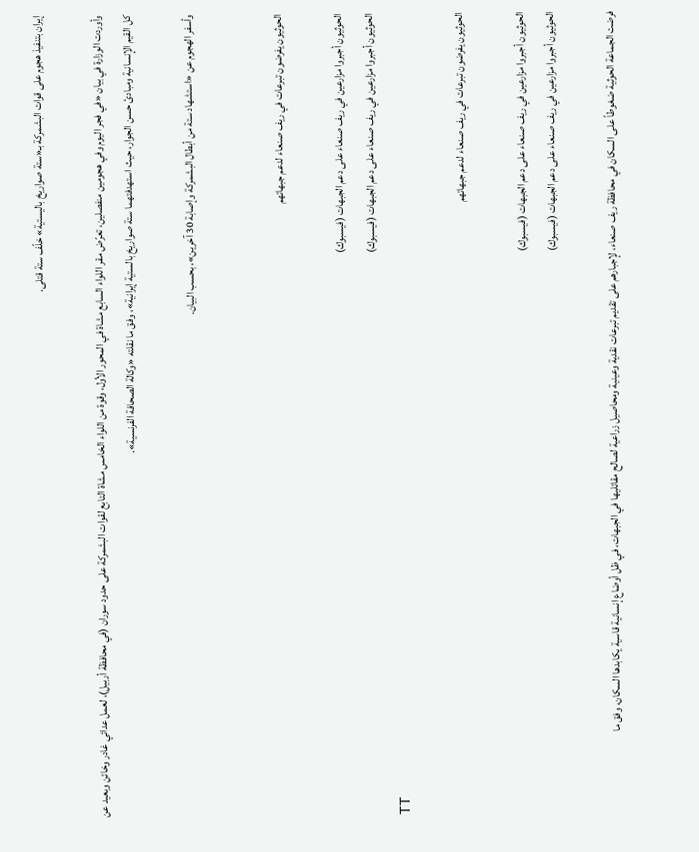إيران بتنفيذ هجوم على قوات البشمركة بـ«ستة صواريخ باليستية» خلّف ستة قتلى.

وأوردت الوزارة في بيان «في فجر اليوم وفي هجومين منفصلين، تعرّض مقر اللواء السابع مشاة في المحور الأول، وقوة من اللواء الخامس مشاة التابع لقوات البشمركة على حدود سوران (في محافظة أربيل)، لعمل عدائي غادر وخائن وبعيد عن كل القيم الإنسانية ومبادئ حسن الجوار، حيث استهدفتهما ستة صواريخ بالستية إيرانية»، وفق ما نقلته «وكالة الصحافة الفرنسية».

وأسفر الهجوم عن «استشهاد ستة من أبطال البشمركة وإصابة 30 آخرين»، بحسب البيان.


الحوثيون يفرضون تبرعات في ريف صنعاء لدعم جبهاتهم

الحوثيون أجبروا مزارعين في ريف صنعاء على دعم الجبهات (فيسبوك)
الحوثيون أجبروا مزارعين في ريف صنعاء على دعم الجبهات (فيسبوك)
TT

الحوثيون يفرضون تبرعات في ريف صنعاء لدعم جبهاتهم

الحوثيون أجبروا مزارعين في ريف صنعاء على دعم الجبهات (فيسبوك)
الحوثيون أجبروا مزارعين في ريف صنعاء على دعم الجبهات (فيسبوك)

فرضت الجماعة الحوثية ضغوطاً على السكان في محافظة ريف صنعاء، لإجبارهم على تقديم تبرعات نقدية وعينية ومحاصيل زراعية لصالح مقاتليها في الجبهات، في ظل أوضاع إنسانية قاسية يكابدها السكان، وفق ما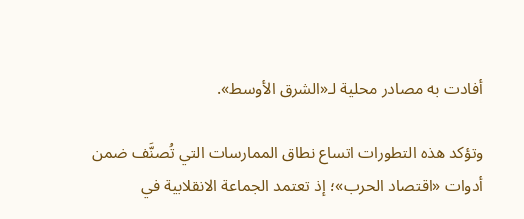أفادت به مصادر محلية لـ«الشرق الأوسط».

وتؤكد هذه التطورات اتساع نطاق الممارسات التي تُصنَّف ضمن أدوات «اقتصاد الحرب»؛ إذ تعتمد الجماعة الانقلابية في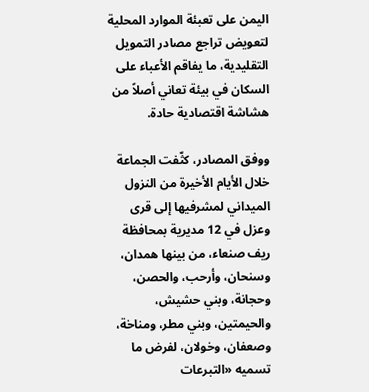اليمن على تعبئة الموارد المحلية لتعويض تراجع مصادر التمويل التقليدية، ما يفاقم الأعباء على السكان في بيئة تعاني أصلاً من هشاشة اقتصادية حادة.

ووفق المصادر، كثّفت الجماعة خلال الأيام الأخيرة من النزول الميداني لمشرفيها إلى قرى وعزل في 12 مديرية بمحافظة ريف صنعاء، من بينها همدان، وسنحان، وأرحب، والحصن، وحجانة، وبني حشيش، والحيمتين، وبني مطر، ومناخة، وصعفان، وخولان، لفرض ما تسميه «التبرعات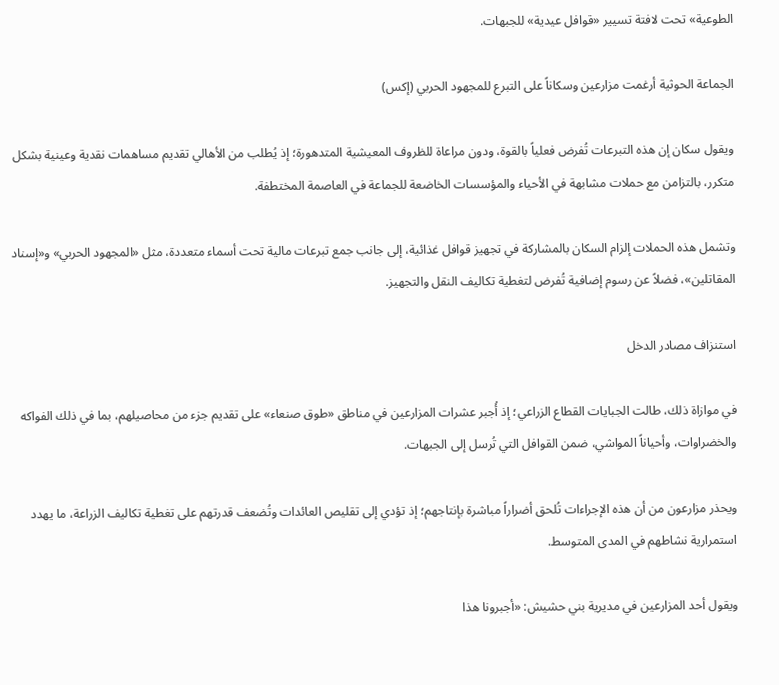الطوعية» تحت لافتة تسيير «قوافل عيدية» للجبهات.

الجماعة الحوثية أرغمت مزارعين وسكاناً على التبرع للمجهود الحربي (إكس)

ويقول سكان إن هذه التبرعات تُفرض فعلياً بالقوة، ودون مراعاة للظروف المعيشية المتدهورة؛ إذ يُطلب من الأهالي تقديم مساهمات نقدية وعينية بشكل متكرر، بالتزامن مع حملات مشابهة في الأحياء والمؤسسات الخاضعة للجماعة في العاصمة المختطفة.

وتشمل هذه الحملات إلزام السكان بالمشاركة في تجهيز قوافل غذائية، إلى جانب جمع تبرعات مالية تحت أسماء متعددة، مثل «المجهود الحربي» و«إسناد المقاتلين»، فضلاً عن رسوم إضافية تُفرض لتغطية تكاليف النقل والتجهيز.

استنزاف مصادر الدخل

في موازاة ذلك، طالت الجبايات القطاع الزراعي؛ إذ أُجبر عشرات المزارعين في مناطق «طوق صنعاء» على تقديم جزء من محاصيلهم، بما في ذلك الفواكه والخضراوات، وأحياناً المواشي، ضمن القوافل التي تُرسل إلى الجبهات.

ويحذر مزارعون من أن هذه الإجراءات تُلحق أضراراً مباشرة بإنتاجهم؛ إذ تؤدي إلى تقليص العائدات وتُضعف قدرتهم على تغطية تكاليف الزراعة، ما يهدد استمرارية نشاطهم في المدى المتوسط.

ويقول أحد المزارعين في مديرية بني حشيش: «أجبرونا هذا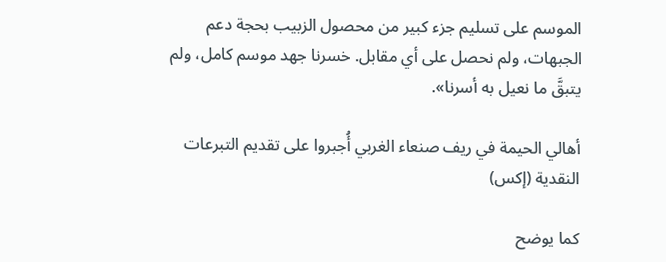الموسم على تسليم جزء كبير من محصول الزبيب بحجة دعم الجبهات، ولم نحصل على أي مقابل. خسرنا جهد موسم كامل، ولم يتبقَّ ما نعيل به أسرنا».

أهالي الحيمة في ريف صنعاء الغربي أُجبروا على تقديم التبرعات النقدية (إكس)

كما يوضح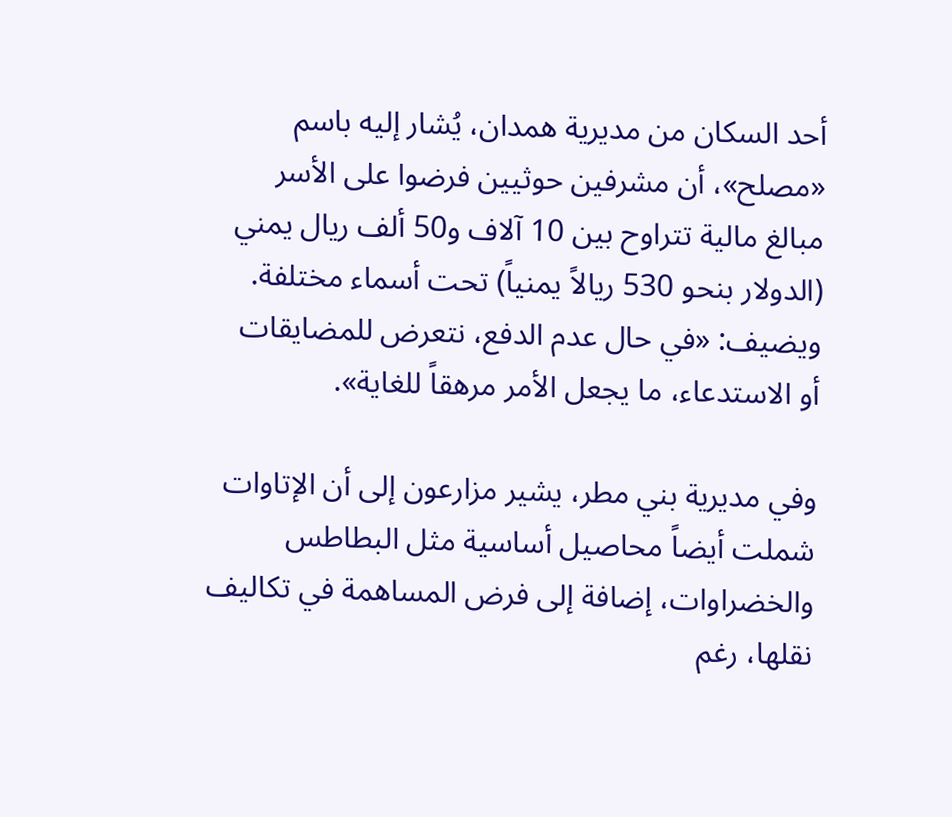أحد السكان من مديرية همدان، يُشار إليه باسم «مصلح»، أن مشرفين حوثيين فرضوا على الأسر مبالغ مالية تتراوح بين 10 آلاف و50 ألف ريال يمني (الدولار بنحو 530 ريالاً يمنياً) تحت أسماء مختلفة. ويضيف: «في حال عدم الدفع، نتعرض للمضايقات أو الاستدعاء، ما يجعل الأمر مرهقاً للغاية».

وفي مديرية بني مطر، يشير مزارعون إلى أن الإتاوات شملت أيضاً محاصيل أساسية مثل البطاطس والخضراوات، إضافة إلى فرض المساهمة في تكاليف نقلها، رغم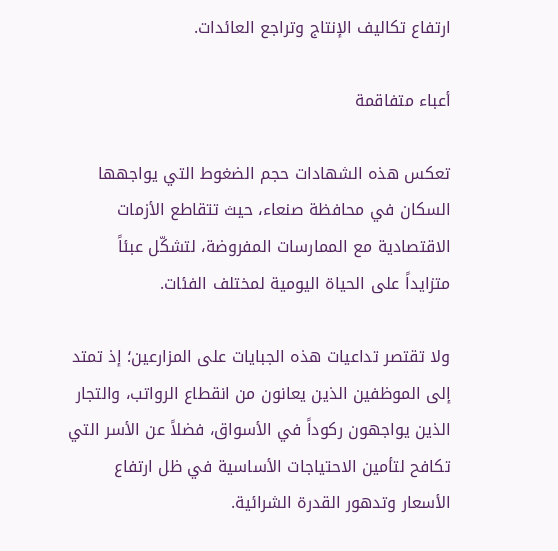ارتفاع تكاليف الإنتاج وتراجع العائدات.

أعباء متفاقمة

تعكس هذه الشهادات حجم الضغوط التي يواجهها السكان في محافظة صنعاء، حيث تتقاطع الأزمات الاقتصادية مع الممارسات المفروضة، لتشكّل عبئاً متزايداً على الحياة اليومية لمختلف الفئات.

ولا تقتصر تداعيات هذه الجبايات على المزارعين؛ إذ تمتد إلى الموظفين الذين يعانون من انقطاع الرواتب، والتجار الذين يواجهون ركوداً في الأسواق، فضلاً عن الأسر التي تكافح لتأمين الاحتياجات الأساسية في ظل ارتفاع الأسعار وتدهور القدرة الشرائية.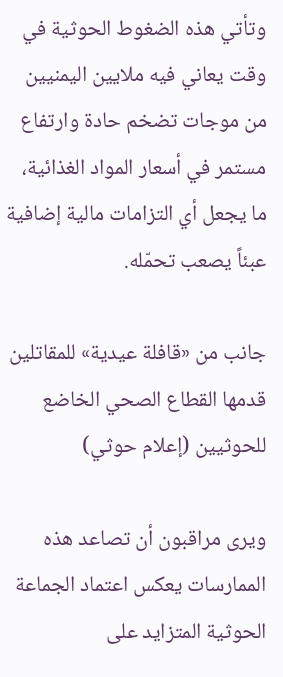وتأتي هذه الضغوط الحوثية في وقت يعاني فيه ملايين اليمنيين من موجات تضخم حادة وارتفاع مستمر في أسعار المواد الغذائية، ما يجعل أي التزامات مالية إضافية عبئاً يصعب تحمّله.

جانب من «قافلة عيدية» للمقاتلين قدمها القطاع الصحي الخاضع للحوثيين (إعلام حوثي)

ويرى مراقبون أن تصاعد هذه الممارسات يعكس اعتماد الجماعة الحوثية المتزايد على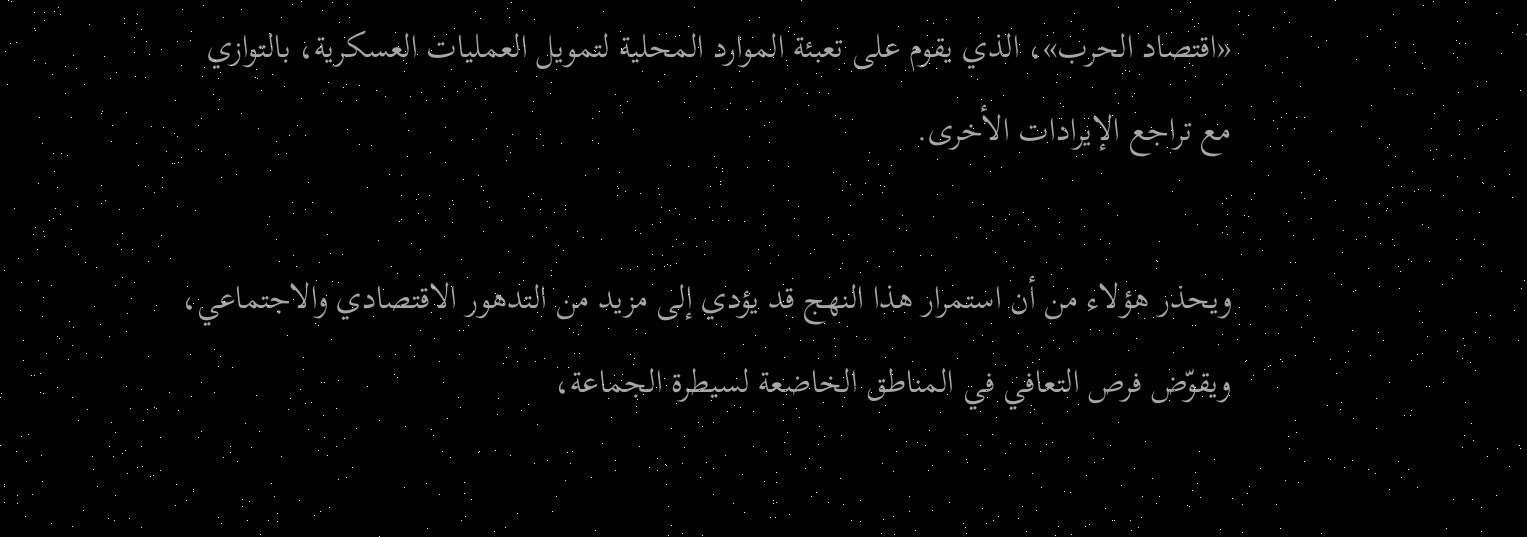«اقتصاد الحرب»، الذي يقوم على تعبئة الموارد المحلية لتمويل العمليات العسكرية، بالتوازي مع تراجع الإيرادات الأخرى.

ويحذر هؤلاء من أن استمرار هذا النهج قد يؤدي إلى مزيد من التدهور الاقتصادي والاجتماعي، ويقوّض فرص التعافي في المناطق الخاضعة لسيطرة الجماعة،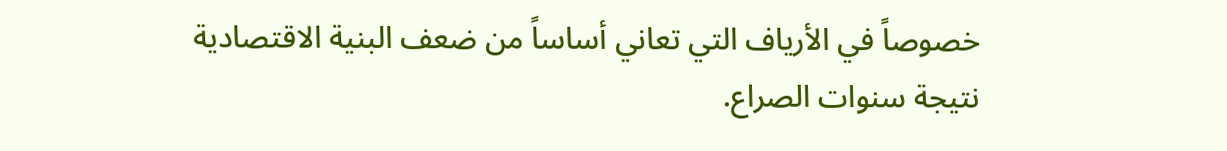خصوصاً في الأرياف التي تعاني أساساً من ضعف البنية الاقتصادية نتيجة سنوات الصراع.